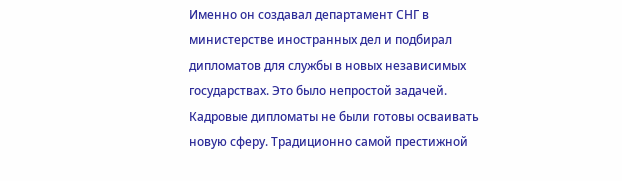Именно он создавал департамент СНГ в министерстве иностранных дел и подбирал дипломатов для службы в новых независимых государствах. Это было непростой задачей. Кадровые дипломаты не были готовы осваивать новую сферу. Традиционно самой престижной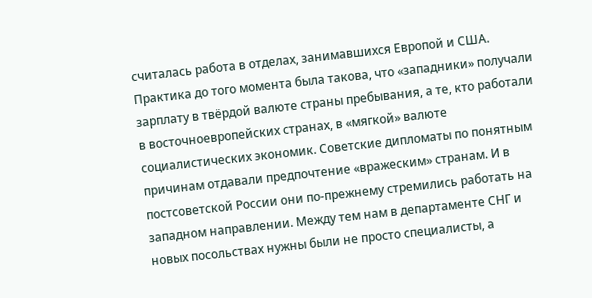считалась работа в отделах, занимавшихся Европой и США. Практика до того момента была такова, что «западники» получали зарплату в твёрдой валюте страны пребывания, а те, кто работали в восточноевропейских странах, в «мягкой» валюте социалистических экономик. Советские дипломаты по понятным причинам отдавали предпочтение «вражеским» странам. И в постсоветской России они по-прежнему стремились работать на западном направлении. Между тем нам в департаменте СНГ и новых посольствах нужны были не просто специалисты, а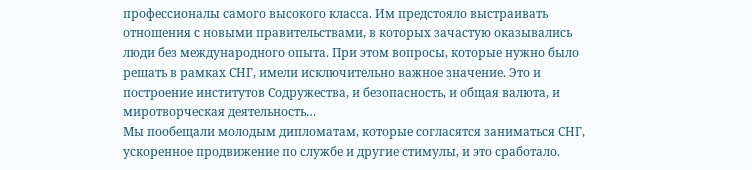профессионалы самого высокого класса. Им предстояло выстраивать отношения с новыми правительствами, в которых зачастую оказывались люди без международного опыта. При этом вопросы, которые нужно было решать в рамках СНГ, имели исключительно важное значение. Это и построение институтов Содружества, и безопасность, и общая валюта, и миротворческая деятельность…
Мы пообещали молодым дипломатам, которые согласятся заниматься СНГ, ускоренное продвижение по службе и другие стимулы, и это сработало.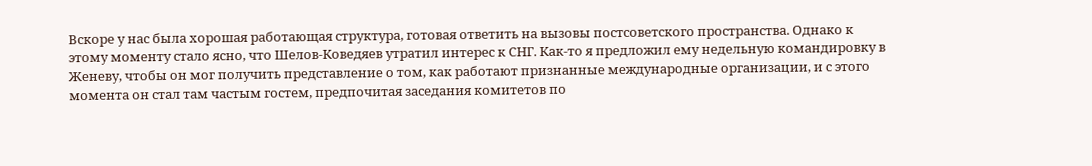Вскоре у нас была хорошая работающая структура, готовая ответить на вызовы постсоветского пространства. Однако к этому моменту стало ясно, что Шелов-Коведяев утратил интерес к СНГ. Как-то я предложил ему недельную командировку в Женеву, чтобы он мог получить представление о том, как работают признанные международные организации, и с этого момента он стал там частым гостем, предпочитая заседания комитетов по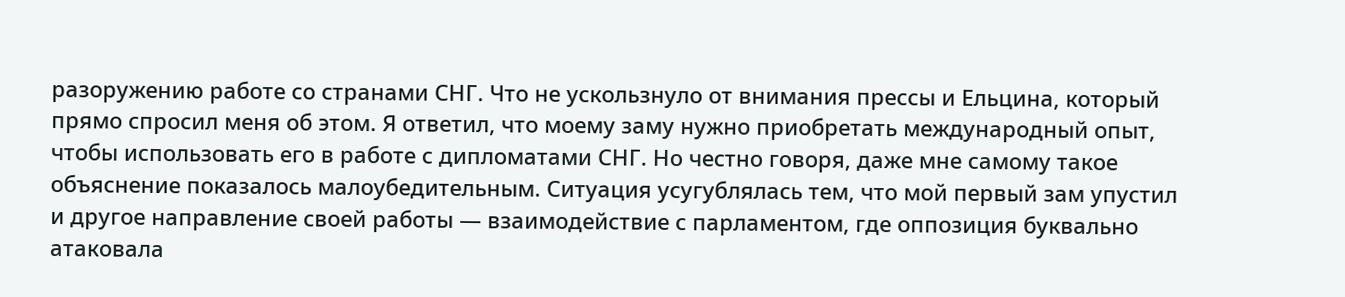разоружению работе со странами СНГ. Что не ускользнуло от внимания прессы и Ельцина, который прямо спросил меня об этом. Я ответил, что моему заму нужно приобретать международный опыт, чтобы использовать его в работе с дипломатами СНГ. Но честно говоря, даже мне самому такое объяснение показалось малоубедительным. Ситуация усугублялась тем, что мой первый зам упустил и другое направление своей работы — взаимодействие с парламентом, где оппозиция буквально атаковала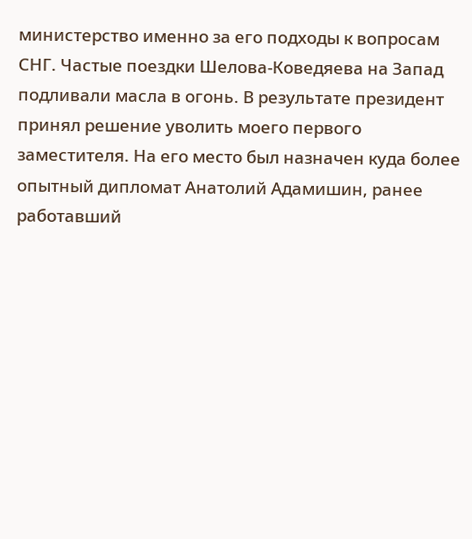министерство именно за его подходы к вопросам СНГ. Частые поездки Шелова-Коведяева на Запад подливали масла в огонь. В результате президент принял решение уволить моего первого заместителя. На его место был назначен куда более опытный дипломат Анатолий Адамишин, ранее работавший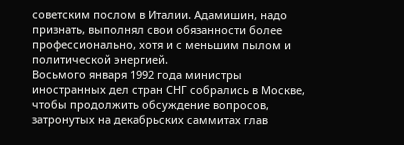советским послом в Италии. Адамишин, надо признать, выполнял свои обязанности более профессионально, хотя и с меньшим пылом и политической энергией.
Восьмого января 1992 года министры иностранных дел стран СНГ собрались в Москве, чтобы продолжить обсуждение вопросов, затронутых на декабрьских саммитах глав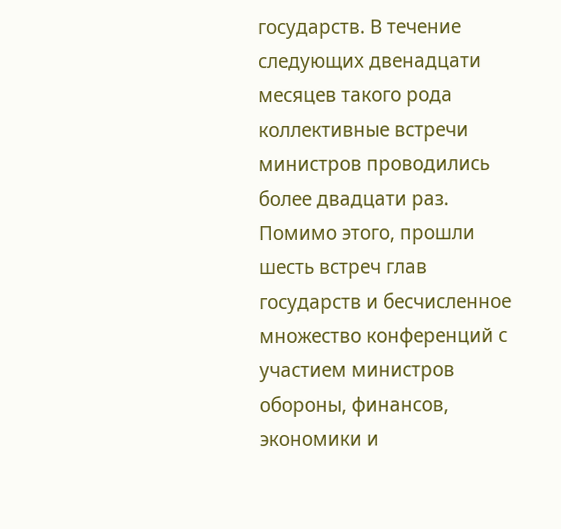государств. В течение следующих двенадцати месяцев такого рода коллективные встречи министров проводились более двадцати раз. Помимо этого, прошли шесть встреч глав государств и бесчисленное множество конференций с участием министров обороны, финансов, экономики и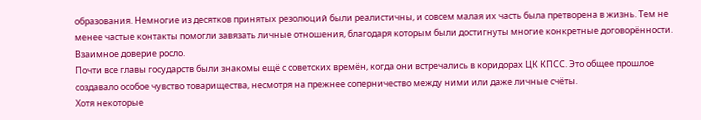образования. Немногие из десятков принятых резолюций были реалистичны, и совсем малая их часть была претворена в жизнь. Тем не менее частые контакты помогли завязать личные отношения, благодаря которым были достигнуты многие конкретные договорённости. Взаимное доверие росло.
Почти все главы государств были знакомы ещё с советских времён, когда они встречались в коридорах ЦК КПСС. Это общее прошлое создавало особое чувство товарищества, несмотря на прежнее соперничество между ними или даже личные счёты.
Хотя некоторые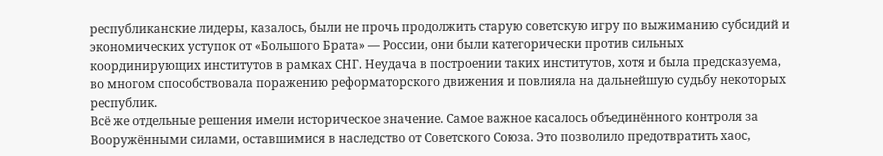республиканские лидеры, казалось, были не прочь продолжить старую советскую игру по выжиманию субсидий и экономических уступок от «Большого Брата» — России, они были категорически против сильных координирующих институтов в рамках СНГ. Неудача в построении таких институтов, хотя и была предсказуема, во многом способствовала поражению реформаторского движения и повлияла на дальнейшую судьбу некоторых республик.
Всё же отдельные решения имели историческое значение. Самое важное касалось объединённого контроля за Вооружёнными силами, оставшимися в наследство от Советского Союза. Это позволило предотвратить хаос,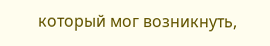который мог возникнуть,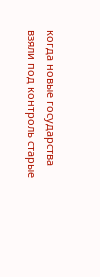когда новые государства взяли под контроль старые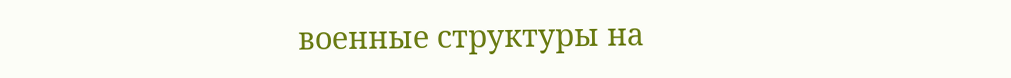военные структуры на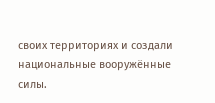своих территориях и создали национальные вооружённые силы.